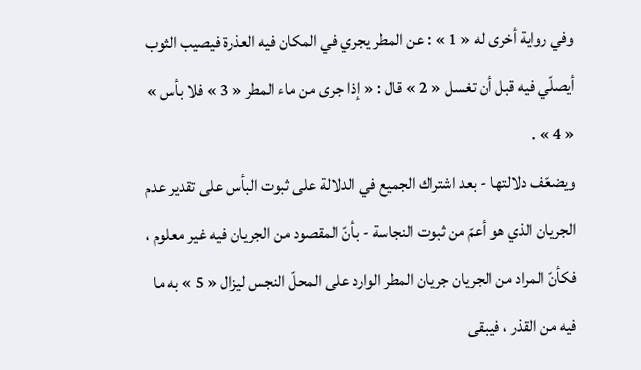وفي رواية أخرى له « 1 » : عن المطر يجري في المكان فيه العذرة فيصيب الثوب أيصلّي فيه قبل أن تغسل « 2 » قال : « إذا جرى من ماء المطر « 3 » فلا بأس » « 4 » .
ويضعّف دلالتها - بعد اشتراك الجميع في الدلالة على ثبوت البأس على تقدير عدم الجريان الذي هو أعمّ من ثبوت النجاسة - بأنّ المقصود من الجريان فيه غير معلوم ، فكأنّ المراد من الجريان جريان المطر الوارد على المحلّ النجس ليزال « 5 » به ما فيه من القذر ، فيبقى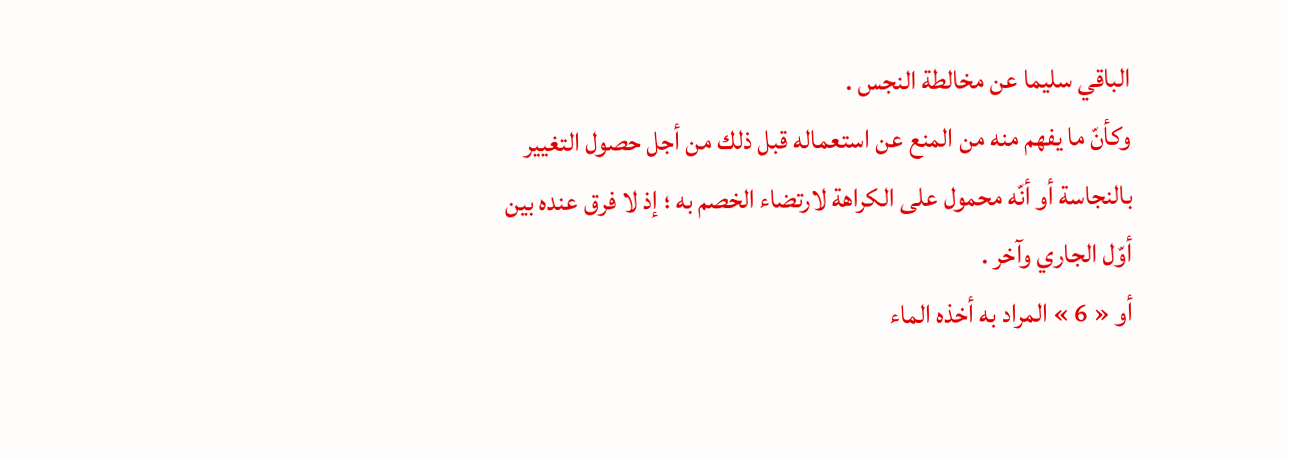الباقي سليما عن مخالطة النجس .
وكأنّ ما يفهم منه من المنع عن استعماله قبل ذلك من أجل حصول التغيير بالنجاسة أو أنّه محمول على الكراهة لارتضاء الخصم به ؛ إذ لا فرق عنده بين أوّل الجاري وآخر .
أو « 6 » المراد به أخذه الماء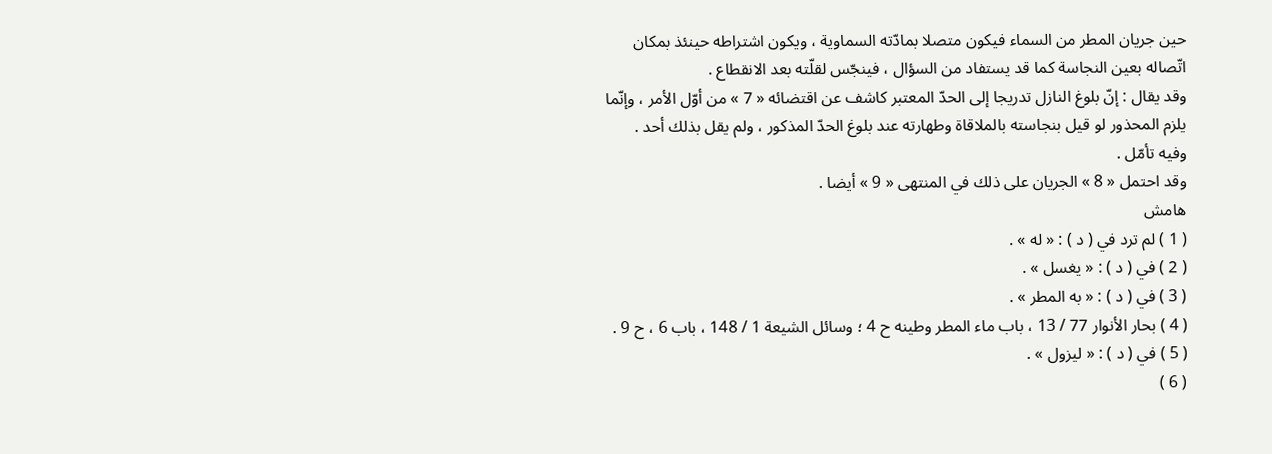حين جريان المطر من السماء فيكون متصلا بمادّته السماوية ، ويكون اشتراطه حينئذ بمكان اتّصاله بعين النجاسة كما قد يستفاد من السؤال ، فينجّس لقلّته بعد الانقطاع .
وقد يقال : إنّ بلوغ النازل تدريجا إلى الحدّ المعتبر كاشف عن اقتضائه « 7 » من أوّل الأمر ، وإنّما يلزم المحذور لو قيل بنجاسته بالملاقاة وطهارته عند بلوغ الحدّ المذكور ، ولم يقل بذلك أحد . وفيه تأمّل .
وقد احتمل « 8 » الجريان على ذلك في المنتهى « 9 » أيضا .
هامش
( 1 ) لم ترد في ( د ) : « له » .
( 2 ) في ( د ) : « يغسل » .
( 3 ) في ( د ) : « به المطر » .
( 4 ) بحار الأنوار 77 / 13 ، باب ماء المطر وطينه ح 4 ؛ وسائل الشيعة 1 / 148 ، باب 6 ، ح 9 .
( 5 ) في ( د ) : « ليزول » .
( 6 )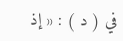في ( د ) : « إذ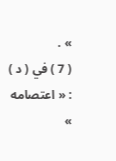» .
( 7 ) في ( د ) : « اعتصامه »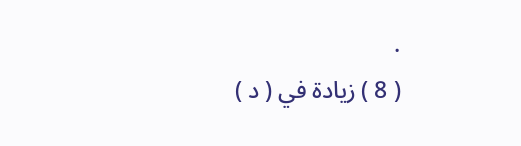.
( 8 ) زيادة في ( د )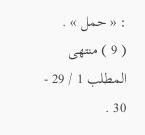: « حمل » .
( 9 ) منتهى المطلب 1 / 29 - 30 .